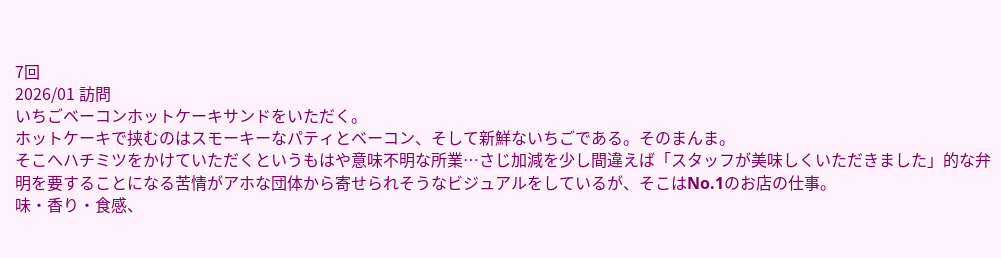7回
2026/01 訪問
いちごベーコンホットケーキサンドをいただく。
ホットケーキで挟むのはスモーキーなパティとベーコン、そして新鮮ないちごである。そのまんま。
そこへハチミツをかけていただくというもはや意味不明な所業…さじ加減を少し間違えば「スタッフが美味しくいただきました」的な弁明を要することになる苦情がアホな団体から寄せられそうなビジュアルをしているが、そこはNo.1のお店の仕事。
味・香り・食感、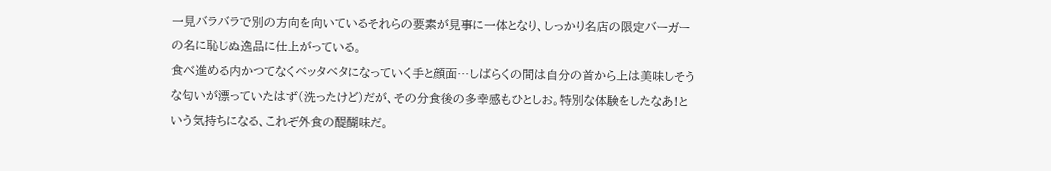一見バラバラで別の方向を向いているそれらの要素が見事に一体となり、しっかり名店の限定バーガーの名に恥じぬ逸品に仕上がっている。
食べ進める内かつてなくベッタベタになっていく手と顔面…しばらくの間は自分の首から上は美味しそうな匂いが漂っていたはず(洗ったけど)だが、その分食後の多幸感もひとしお。特別な体験をしたなあ!という気持ちになる、これぞ外食の醍醐味だ。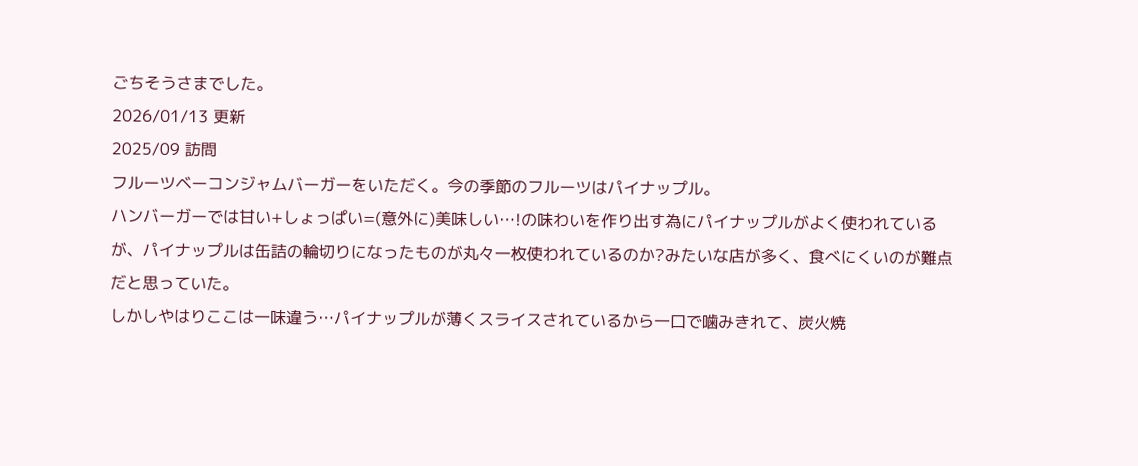ごちそうさまでした。
2026/01/13 更新
2025/09 訪問
フルーツベーコンジャムバーガーをいただく。今の季節のフルーツはパイナップル。
ハンバーガーでは甘い+しょっぱい=(意外に)美味しい…!の味わいを作り出す為にパイナップルがよく使われているが、パイナップルは缶詰の輪切りになったものが丸々一枚使われているのか?みたいな店が多く、食べにくいのが難点だと思っていた。
しかしやはりここは一味違う…パイナップルが薄くスライスされているから一口で噛みきれて、炭火焼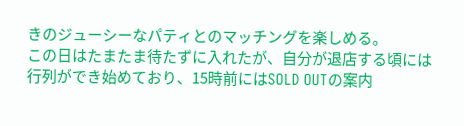きのジューシーなパティとのマッチングを楽しめる。
この日はたまたま待たずに入れたが、自分が退店する頃には行列ができ始めており、15時前にはSOLD OUTの案内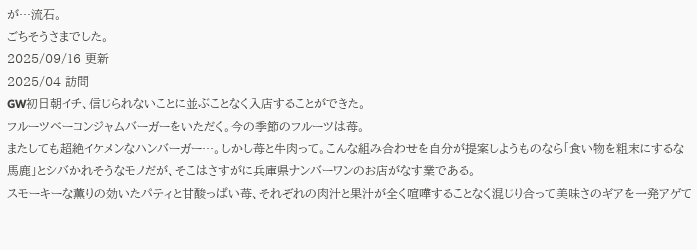が…流石。
ごちそうさまでした。
2025/09/16 更新
2025/04 訪問
GW初日朝イチ、信じられないことに並ぶことなく入店することができた。
フルーツベーコンジャムバーガーをいただく。今の季節のフルーツは苺。
またしても超絶イケメンなハンバーガー…。しかし苺と牛肉って。こんな組み合わせを自分が提案しようものなら「食い物を粗末にするな馬鹿」とシバかれそうなモノだが、そこはさすがに兵庫県ナンバーワンのお店がなす業である。
スモーキーな薫りの効いたパティと甘酸っぱい苺、それぞれの肉汁と果汁が全く喧嘩することなく混じり合って美味さのギアを一発アゲて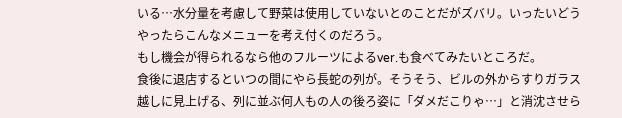いる…水分量を考慮して野菜は使用していないとのことだがズバリ。いったいどうやったらこんなメニューを考え付くのだろう。
もし機会が得られるなら他のフルーツによるver.も食べてみたいところだ。
食後に退店するといつの間にやら長蛇の列が。そうそう、ビルの外からすりガラス越しに見上げる、列に並ぶ何人もの人の後ろ姿に「ダメだこりゃ…」と消沈させら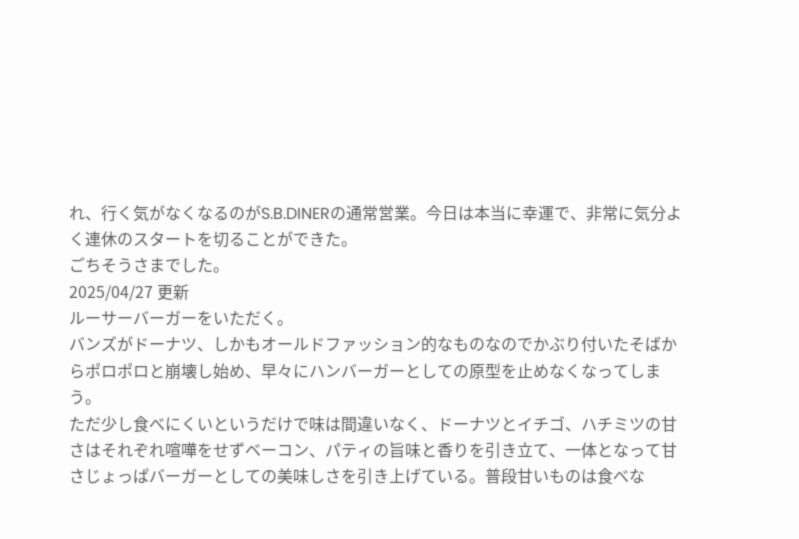れ、行く気がなくなるのがS.B.DINERの通常営業。今日は本当に幸運で、非常に気分よく連休のスタートを切ることができた。
ごちそうさまでした。
2025/04/27 更新
ルーサーバーガーをいただく。
バンズがドーナツ、しかもオールドファッション的なものなのでかぶり付いたそばからポロポロと崩壊し始め、早々にハンバーガーとしての原型を止めなくなってしまう。
ただ少し食べにくいというだけで味は間違いなく、ドーナツとイチゴ、ハチミツの甘さはそれぞれ喧嘩をせずベーコン、パティの旨味と香りを引き立て、一体となって甘さじょっぱバーガーとしての美味しさを引き上げている。普段甘いものは食べな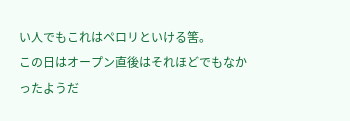い人でもこれはペロリといける筈。
この日はオープン直後はそれほどでもなかったようだ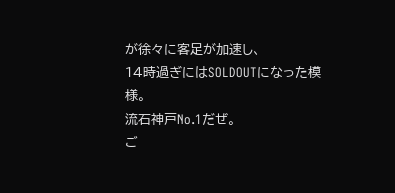が徐々に客足が加速し、
14時過ぎにはSOLDOUTになった模様。
流石神戸No.1だぜ。
ご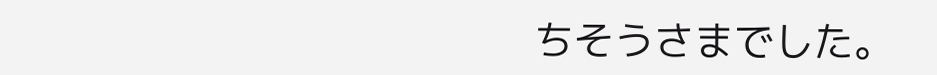ちそうさまでした。